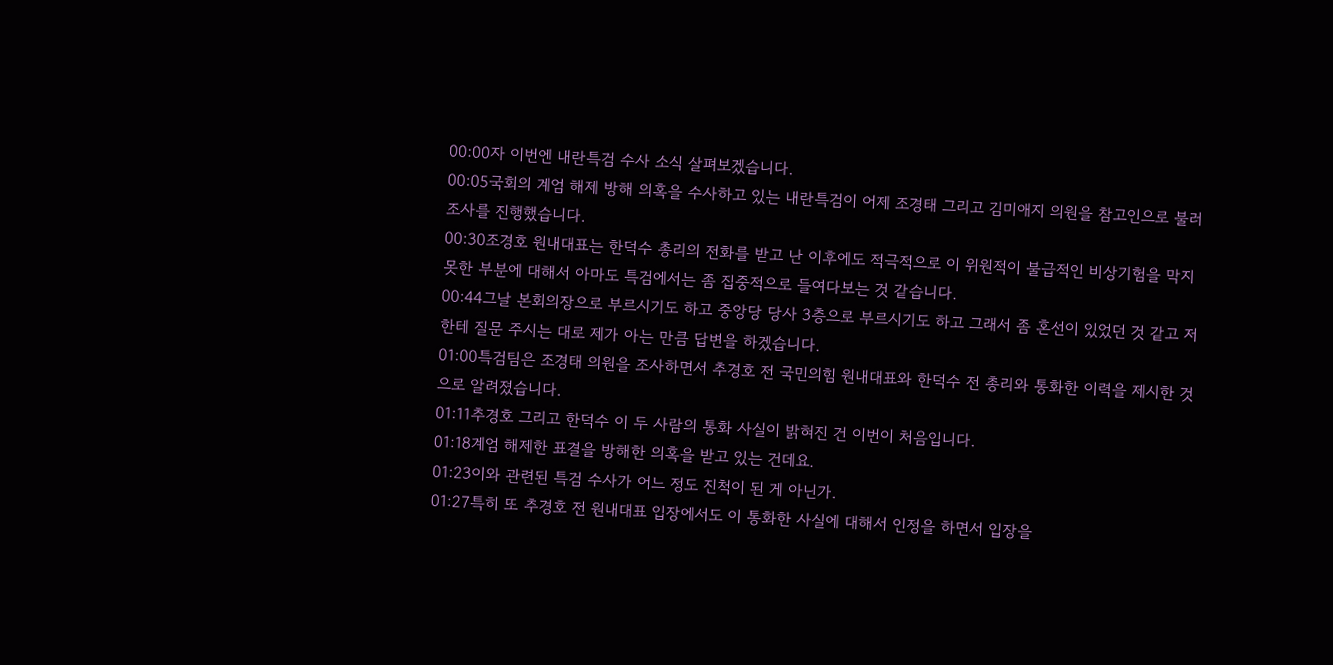00:00자 이번엔 내란특검 수사 소식 살펴보겠습니다.
00:05국회의 계엄 해제 방해 의혹을 수사하고 있는 내란특검이 어제 조경태 그리고 김미애지 의원을 참고인으로 불러 조사를 진행했습니다.
00:30조경호 원내대표는 한덕수 총리의 전화를 받고 난 이후에도 적극적으로 이 위원적이 불급적인 비상기험을 막지 못한 부분에 대해서 아마도 특검에서는 좀 집중적으로 들여다보는 것 같습니다.
00:44그날 본회의장으로 부르시기도 하고 중앙당 당사 3층으로 부르시기도 하고 그래서 좀 혼선이 있었던 것 같고 저한테 질문 주시는 대로 제가 아는 만큼 답변을 하겠습니다.
01:00특검팀은 조경태 의원을 조사하면서 추경호 전 국민의힘 원내대표와 한덕수 전 총리와 통화한 이력을 제시한 것으로 알려졌습니다.
01:11추경호 그리고 한덕수 이 두 사람의 통화 사실이 밝혀진 건 이번이 처음입니다.
01:18계엄 해제한 표결을 방해한 의혹을 받고 있는 건데요.
01:23이와 관련된 특검 수사가 어느 정도 진척이 된 게 아닌가.
01:27특히 또 추경호 전 원내대표 입장에서도 이 통화한 사실에 대해서 인정을 하면서 입장을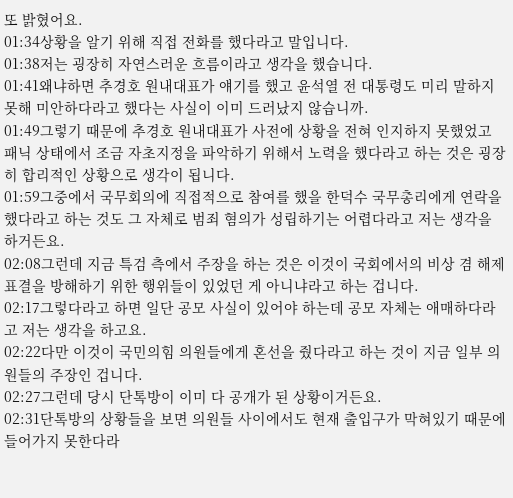또 밝혔어요.
01:34상황을 알기 위해 직접 전화를 했다라고 말입니다.
01:38저는 굉장히 자연스러운 흐름이라고 생각을 했습니다.
01:41왜냐하면 추경호 원내대표가 얘기를 했고 윤석열 전 대통령도 미리 말하지 못해 미안하다라고 했다는 사실이 이미 드러났지 않습니까.
01:49그렇기 때문에 추경호 원내대표가 사전에 상황을 전혀 인지하지 못했었고 패닉 상태에서 조금 자초지정을 파악하기 위해서 노력을 했다라고 하는 것은 굉장히 합리적인 상황으로 생각이 됩니다.
01:59그중에서 국무회의에 직접적으로 참여를 했을 한덕수 국무총리에게 연락을 했다라고 하는 것도 그 자체로 범죄 혐의가 성립하기는 어렵다라고 저는 생각을 하거든요.
02:08그런데 지금 특검 측에서 주장을 하는 것은 이것이 국회에서의 비상 겸 해제 표결을 방해하기 위한 행위들이 있었던 게 아니냐라고 하는 겁니다.
02:17그렇다라고 하면 일단 공모 사실이 있어야 하는데 공모 자체는 애매하다라고 저는 생각을 하고요.
02:22다만 이것이 국민의힘 의원들에게 혼선을 줬다라고 하는 것이 지금 일부 의원들의 주장인 겁니다.
02:27그런데 당시 단톡방이 이미 다 공개가 된 상황이거든요.
02:31단톡방의 상황들을 보면 의원들 사이에서도 현재 출입구가 막혀있기 때문에 들어가지 못한다라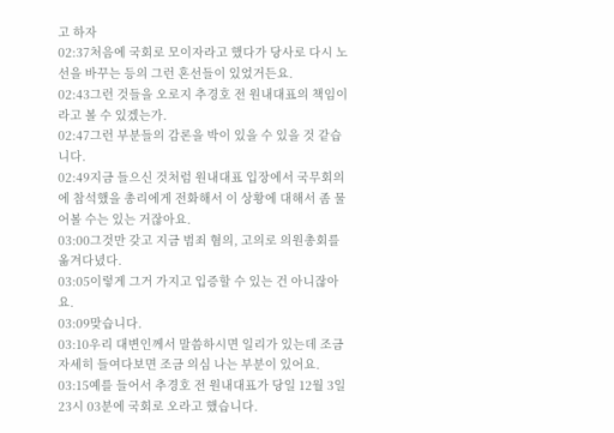고 하자
02:37처음에 국회로 모이자라고 했다가 당사로 다시 노선을 바꾸는 등의 그런 혼선들이 있었거든요.
02:43그런 것들을 오로지 추경호 전 원내대표의 책임이라고 볼 수 있겠는가.
02:47그런 부분들의 감론을 박이 있을 수 있을 것 같습니다.
02:49지금 들으신 것처럼 원내대표 입장에서 국무회의에 참석했을 총리에게 전화해서 이 상황에 대해서 좀 물어볼 수는 있는 거잖아요.
03:00그것만 갖고 지금 범죄 혐의, 고의로 의원총회를 옮겨다녔다.
03:05이렇게 그거 가지고 입증할 수 있는 건 아니잖아요.
03:09맞습니다.
03:10우리 대변인께서 말씀하시면 일리가 있는데 조금 자세히 들여다보면 조금 의심 나는 부분이 있어요.
03:15예를 들어서 추경호 전 원내대표가 당일 12월 3일 23시 03분에 국회로 오라고 했습니다.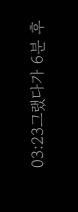03:23그랬다가 6분 후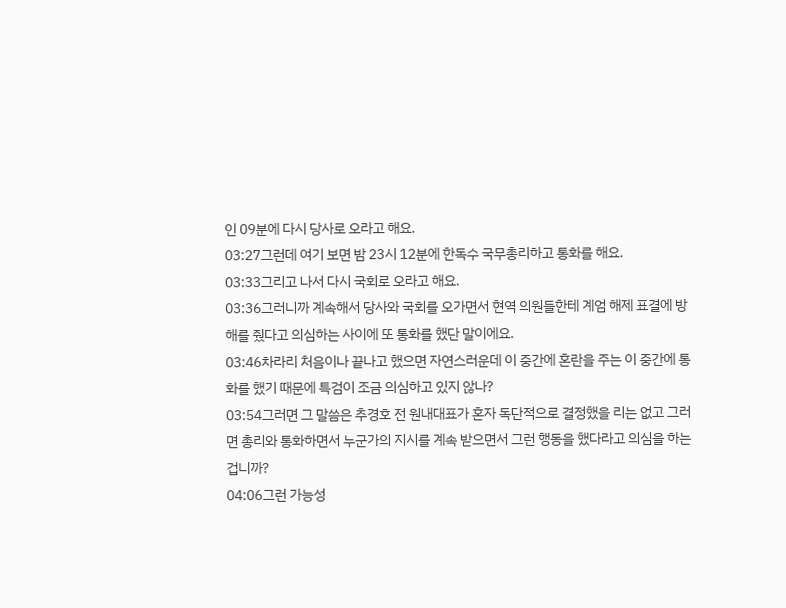인 09분에 다시 당사로 오라고 해요.
03:27그런데 여기 보면 밤 23시 12분에 한독수 국무총리하고 통화를 해요.
03:33그리고 나서 다시 국회로 오라고 해요.
03:36그러니까 계속해서 당사와 국회를 오가면서 현역 의원들한테 계엄 해제 표결에 방해를 줬다고 의심하는 사이에 또 통화를 했단 말이에요.
03:46차라리 처음이나 끝나고 했으면 자연스러운데 이 중간에 혼란을 주는 이 중간에 통화를 했기 때문에 특검이 조금 의심하고 있지 않나?
03:54그러면 그 말씀은 추경호 전 원내대표가 혼자 독단적으로 결정했을 리는 없고 그러면 총리와 통화하면서 누군가의 지시를 계속 받으면서 그런 행동을 했다라고 의심을 하는 겁니까?
04:06그런 가능성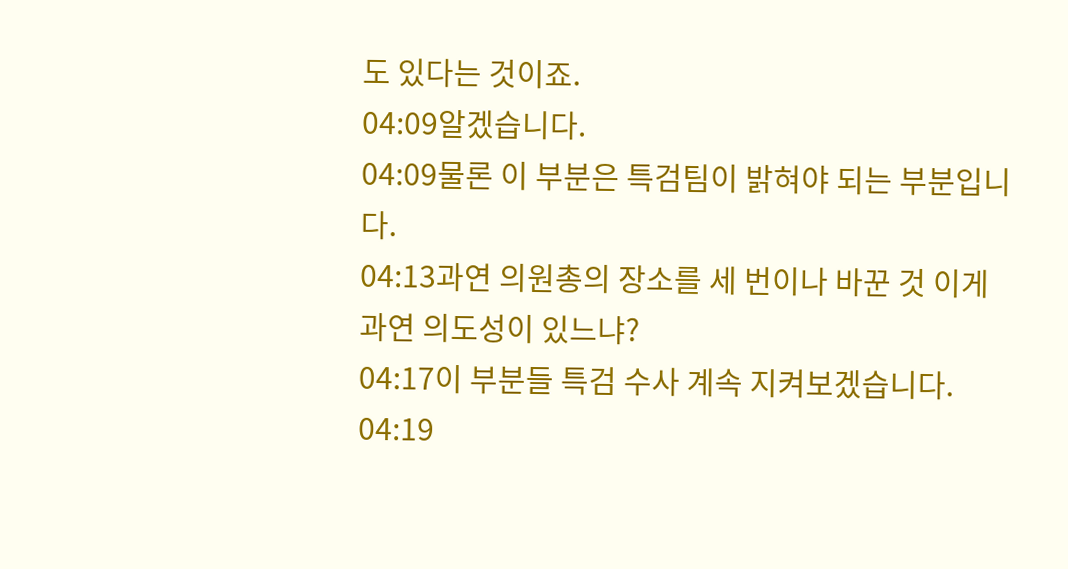도 있다는 것이죠.
04:09알겠습니다.
04:09물론 이 부분은 특검팀이 밝혀야 되는 부분입니다.
04:13과연 의원총의 장소를 세 번이나 바꾼 것 이게 과연 의도성이 있느냐?
04:17이 부분들 특검 수사 계속 지켜보겠습니다.
04:19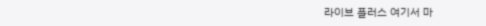라이브 플러스 여기서 마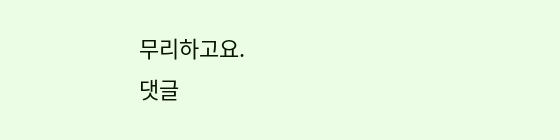무리하고요.
댓글